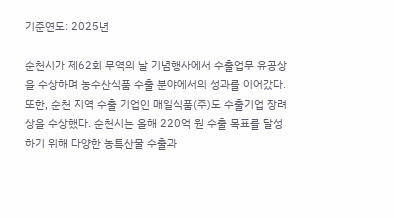기준연도: 2025년

순천시가 제62회 무역의 날 기념행사에서 수출업무 유공상을 수상하며 농수산식품 수출 분야에서의 성과를 이어갔다. 또한, 순천 지역 수출 기업인 매일식품(주)도 수출기업 장려상을 수상했다. 순천시는 올해 220억 원 수출 목표를 달성하기 위해 다양한 농특산물 수출과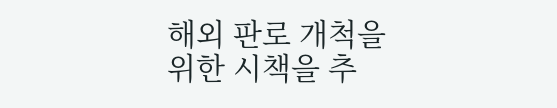해외 판로 개척을 위한 시책을 추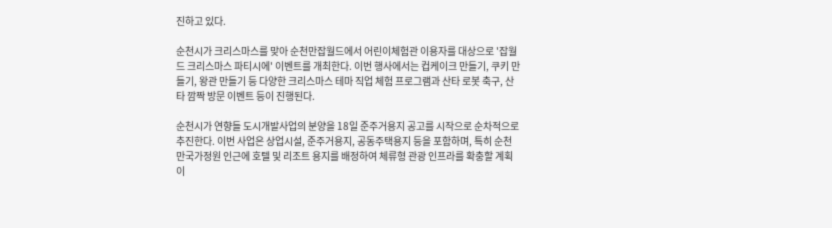진하고 있다.

순천시가 크리스마스를 맞아 순천만잡월드에서 어린이체험관 이용자를 대상으로 '잡월드 크리스마스 파티시에' 이벤트를 개최한다. 이번 행사에서는 컵케이크 만들기, 쿠키 만들기, 왕관 만들기 등 다양한 크리스마스 테마 직업 체험 프로그램과 산타 로봇 축구, 산타 깜짝 방문 이벤트 등이 진행된다.

순천시가 연향들 도시개발사업의 분양을 18일 준주거용지 공고를 시작으로 순차적으로 추진한다. 이번 사업은 상업시설, 준주거용지, 공동주택용지 등을 포함하며, 특히 순천만국가정원 인근에 호텔 및 리조트 용지를 배정하여 체류형 관광 인프라를 확충할 계획이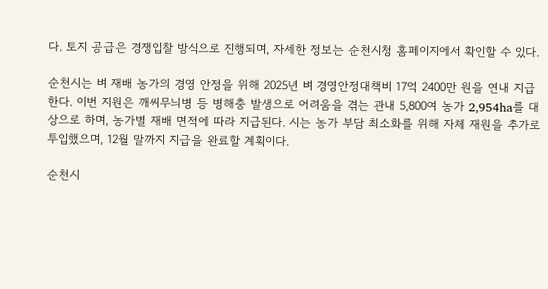다. 토지 공급은 경쟁입찰 방식으로 진행되며, 자세한 정보는 순천시청 홈페이지에서 확인할 수 있다.

순천시는 벼 재배 농가의 경영 안정을 위해 2025년 벼 경영안정대책비 17억 2400만 원을 연내 지급한다. 이번 지원은 깨씨무늬병 등 병해충 발생으로 어려움을 겪는 관내 5,800여 농가 2,954ha를 대상으로 하며, 농가별 재배 면적에 따라 지급된다. 시는 농가 부담 최소화를 위해 자체 재원을 추가로 투입했으며, 12월 말까지 지급을 완료할 계획이다.

순천시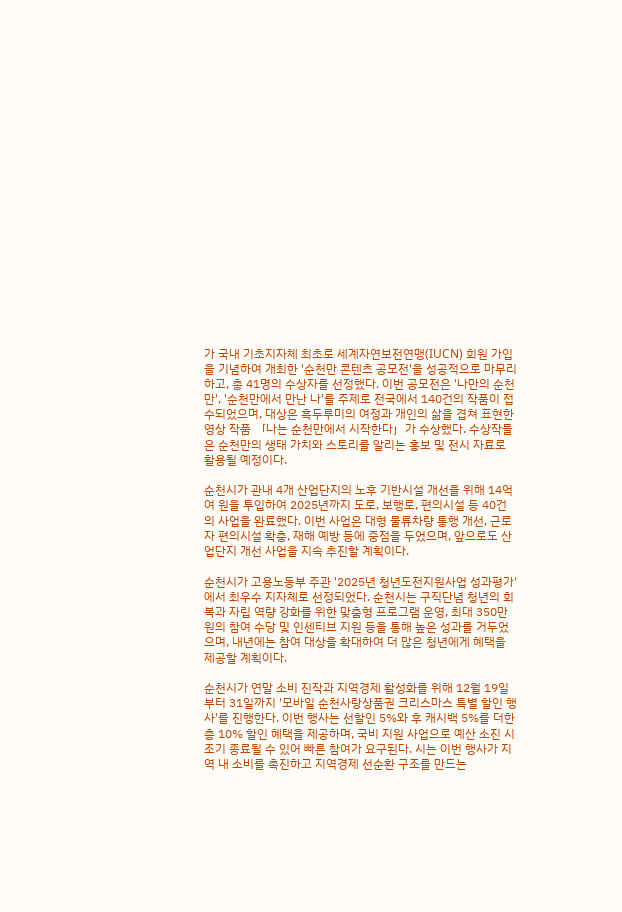가 국내 기초지자체 최초로 세계자연보전연맹(IUCN) 회원 가입을 기념하여 개최한 '순천만 콘텐츠 공모전'을 성공적으로 마무리하고, 총 41명의 수상자를 선정했다. 이번 공모전은 '나만의 순천만', '순천만에서 만난 나'를 주제로 전국에서 140건의 작품이 접수되었으며, 대상은 흑두루미의 여정과 개인의 삶을 겹쳐 표현한 영상 작품 「나는 순천만에서 시작한다」가 수상했다. 수상작들은 순천만의 생태 가치와 스토리를 알리는 홍보 및 전시 자료로 활용될 예정이다.

순천시가 관내 4개 산업단지의 노후 기반시설 개선을 위해 14억여 원을 투입하여 2025년까지 도로, 보행로, 편의시설 등 40건의 사업을 완료했다. 이번 사업은 대형 물류차량 통행 개선, 근로자 편의시설 확충, 재해 예방 등에 중점을 두었으며, 앞으로도 산업단지 개선 사업을 지속 추진할 계획이다.

순천시가 고용노동부 주관 '2025년 청년도전지원사업 성과평가'에서 최우수 지자체로 선정되었다. 순천시는 구직단념 청년의 회복과 자립 역량 강화를 위한 맞춤형 프로그램 운영, 최대 350만 원의 참여 수당 및 인센티브 지원 등을 통해 높은 성과를 거두었으며, 내년에는 참여 대상을 확대하여 더 많은 청년에게 혜택을 제공할 계획이다.

순천시가 연말 소비 진작과 지역경제 활성화를 위해 12월 19일부터 31일까지 '모바일 순천사랑상품권 크리스마스 특별 할인 행사'를 진행한다. 이번 행사는 선할인 5%와 후 캐시백 5%를 더한 총 10% 할인 혜택을 제공하며, 국비 지원 사업으로 예산 소진 시 조기 종료될 수 있어 빠른 참여가 요구된다. 시는 이번 행사가 지역 내 소비를 촉진하고 지역경제 선순환 구조를 만드는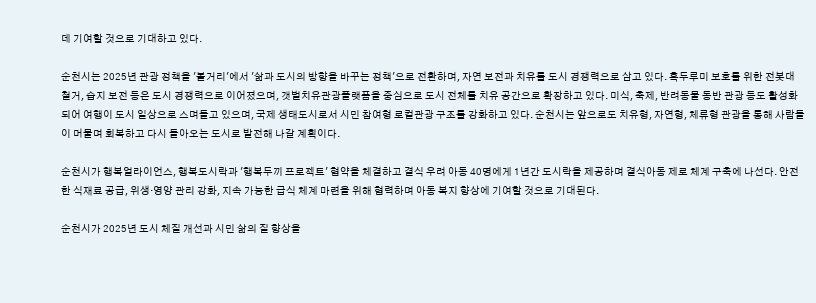데 기여할 것으로 기대하고 있다.

순천시는 2025년 관광 정책을 '볼거리'에서 '삶과 도시의 방향을 바꾸는 정책'으로 전환하며, 자연 보전과 치유를 도시 경쟁력으로 삼고 있다. 흑두루미 보호를 위한 전봇대 철거, 습지 보전 등은 도시 경쟁력으로 이어졌으며, 갯벌치유관광플랫폼을 중심으로 도시 전체를 치유 공간으로 확장하고 있다. 미식, 축제, 반려동물 동반 관광 등도 활성화되어 여행이 도시 일상으로 스며들고 있으며, 국제 생태도시로서 시민 참여형 로컬관광 구조를 강화하고 있다. 순천시는 앞으로도 치유형, 자연형, 체류형 관광을 통해 사람들이 머물며 회복하고 다시 돌아오는 도시로 발전해 나갈 계획이다.

순천시가 행복얼라이언스, 행복도시락과 '행복두끼 프로젝트' 협약을 체결하고 결식 우려 아동 40명에게 1년간 도시락을 제공하며 결식아동 제로 체계 구축에 나선다. 안전한 식재료 공급, 위생·영양 관리 강화, 지속 가능한 급식 체계 마련을 위해 협력하며 아동 복지 향상에 기여할 것으로 기대된다.

순천시가 2025년 도시 체질 개선과 시민 삶의 질 향상을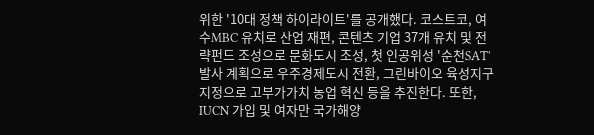위한 '10대 정책 하이라이트'를 공개했다. 코스트코, 여수MBC 유치로 산업 재편, 콘텐츠 기업 37개 유치 및 전략펀드 조성으로 문화도시 조성, 첫 인공위성 '순천SAT' 발사 계획으로 우주경제도시 전환, 그린바이오 육성지구 지정으로 고부가가치 농업 혁신 등을 추진한다. 또한, IUCN 가입 및 여자만 국가해양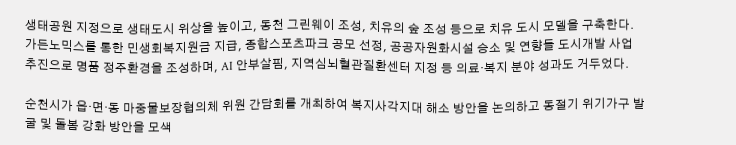생태공원 지정으로 생태도시 위상을 높이고, 동천 그린웨이 조성, 치유의 숲 조성 등으로 치유 도시 모델을 구축한다. 가든노믹스를 통한 민생회복지원금 지급, 종합스포츠파크 공모 선정, 공공자원화시설 승소 및 연향들 도시개발 사업 추진으로 명품 정주환경을 조성하며, AI 안부살핌, 지역심뇌혈관질환센터 지정 등 의료·복지 분야 성과도 거두었다.

순천시가 읍·면·동 마중물보장협의체 위원 간담회를 개최하여 복지사각지대 해소 방안을 논의하고 동절기 위기가구 발굴 및 돌봄 강화 방안을 모색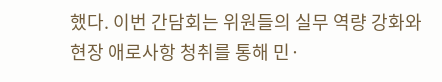했다. 이번 간담회는 위원들의 실무 역량 강화와 현장 애로사항 청취를 통해 민·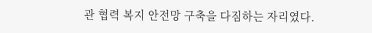관 협력 복지 안전망 구축을 다짐하는 자리였다.